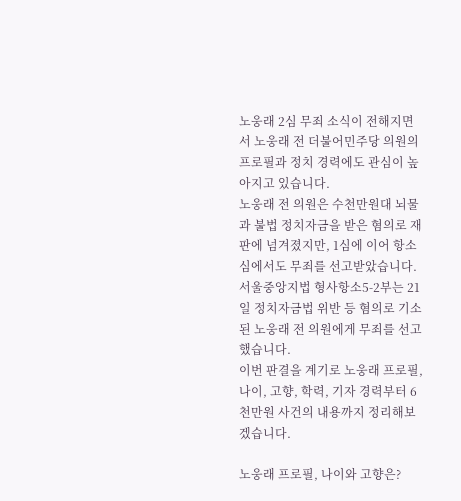노웅래 2심 무죄 소식이 전해지면서 노웅래 전 더불어민주당 의원의 프로필과 정치 경력에도 관심이 높아지고 있습니다.
노웅래 전 의원은 수천만원대 뇌물과 불법 정치자금을 받은 혐의로 재판에 넘겨졌지만, 1심에 이어 항소심에서도 무죄를 선고받았습니다.
서울중앙지법 형사항소5-2부는 21일 정치자금법 위반 등 혐의로 기소된 노웅래 전 의원에게 무죄를 선고했습니다.
이번 판결을 계기로 노웅래 프로필, 나이, 고향, 학력, 기자 경력부터 6천만원 사건의 내용까지 정리해보겠습니다.

노웅래 프로필, 나이와 고향은?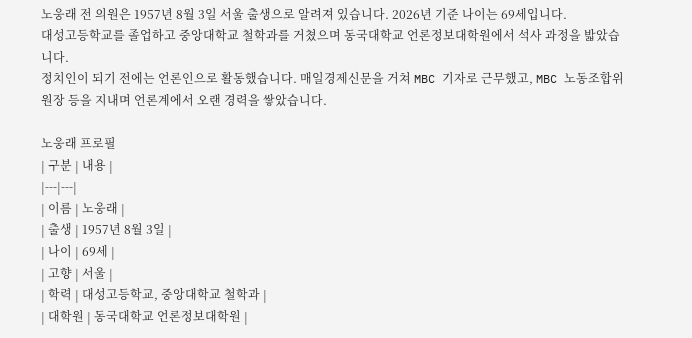노웅래 전 의원은 1957년 8월 3일 서울 출생으로 알려져 있습니다. 2026년 기준 나이는 69세입니다.
대성고등학교를 졸업하고 중앙대학교 철학과를 거쳤으며 동국대학교 언론정보대학원에서 석사 과정을 밟았습니다.
정치인이 되기 전에는 언론인으로 활동했습니다. 매일경제신문을 거쳐 MBC 기자로 근무했고, MBC 노동조합위원장 등을 지내며 언론계에서 오랜 경력을 쌓았습니다.

노웅래 프로필
| 구분 | 내용 |
|---|---|
| 이름 | 노웅래 |
| 출생 | 1957년 8월 3일 |
| 나이 | 69세 |
| 고향 | 서울 |
| 학력 | 대성고등학교, 중앙대학교 철학과 |
| 대학원 | 동국대학교 언론정보대학원 |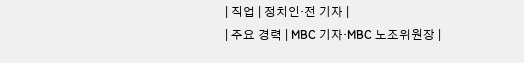| 직업 | 정치인·전 기자 |
| 주요 경력 | MBC 기자·MBC 노조위원장 |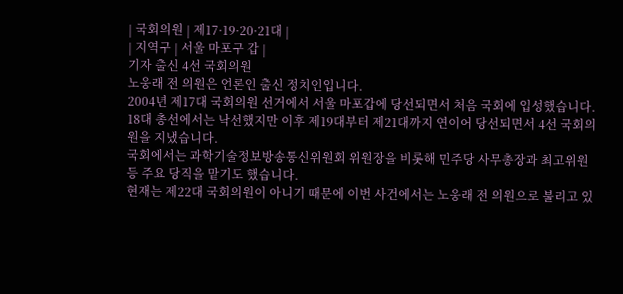| 국회의원 | 제17·19·20·21대 |
| 지역구 | 서울 마포구 갑 |
기자 출신 4선 국회의원
노웅래 전 의원은 언론인 출신 정치인입니다.
2004년 제17대 국회의원 선거에서 서울 마포갑에 당선되면서 처음 국회에 입성했습니다.
18대 총선에서는 낙선했지만 이후 제19대부터 제21대까지 연이어 당선되면서 4선 국회의원을 지냈습니다.
국회에서는 과학기술정보방송통신위원회 위원장을 비롯해 민주당 사무총장과 최고위원 등 주요 당직을 맡기도 했습니다.
현재는 제22대 국회의원이 아니기 때문에 이번 사건에서는 노웅래 전 의원으로 불리고 있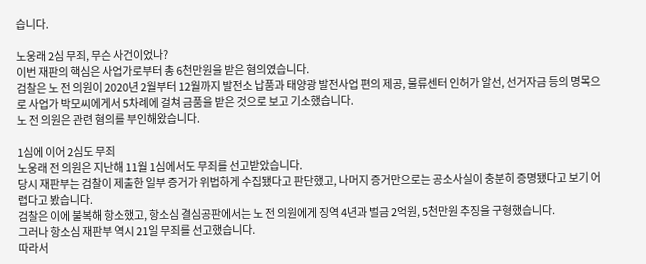습니다.

노웅래 2심 무죄, 무슨 사건이었나?
이번 재판의 핵심은 사업가로부터 총 6천만원을 받은 혐의였습니다.
검찰은 노 전 의원이 2020년 2월부터 12월까지 발전소 납품과 태양광 발전사업 편의 제공, 물류센터 인허가 알선, 선거자금 등의 명목으로 사업가 박모씨에게서 5차례에 걸쳐 금품을 받은 것으로 보고 기소했습니다.
노 전 의원은 관련 혐의를 부인해왔습니다.

1심에 이어 2심도 무죄
노웅래 전 의원은 지난해 11월 1심에서도 무죄를 선고받았습니다.
당시 재판부는 검찰이 제출한 일부 증거가 위법하게 수집됐다고 판단했고, 나머지 증거만으로는 공소사실이 충분히 증명됐다고 보기 어렵다고 봤습니다.
검찰은 이에 불복해 항소했고, 항소심 결심공판에서는 노 전 의원에게 징역 4년과 벌금 2억원, 5천만원 추징을 구형했습니다.
그러나 항소심 재판부 역시 21일 무죄를 선고했습니다.
따라서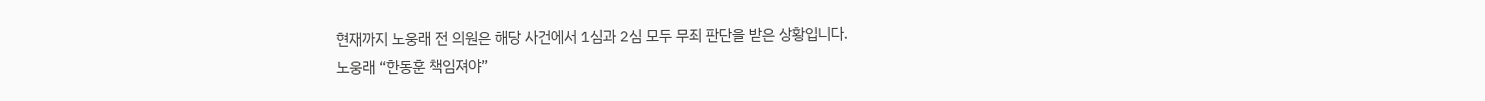현재까지 노웅래 전 의원은 해당 사건에서 1심과 2심 모두 무죄 판단을 받은 상황입니다.
노웅래 “한동훈 책임져야”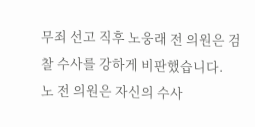무죄 선고 직후 노웅래 전 의원은 검찰 수사를 강하게 비판했습니다.
노 전 의원은 자신의 수사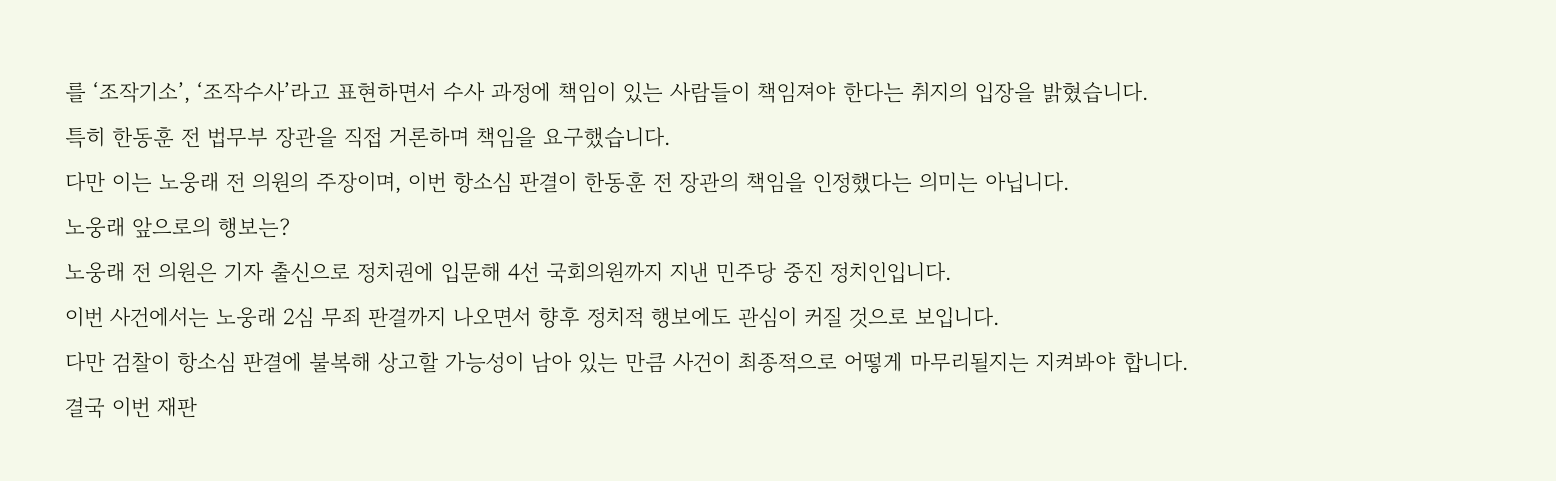를 ‘조작기소’, ‘조작수사’라고 표현하면서 수사 과정에 책임이 있는 사람들이 책임져야 한다는 취지의 입장을 밝혔습니다.
특히 한동훈 전 법무부 장관을 직접 거론하며 책임을 요구했습니다.
다만 이는 노웅래 전 의원의 주장이며, 이번 항소심 판결이 한동훈 전 장관의 책임을 인정했다는 의미는 아닙니다.
노웅래 앞으로의 행보는?
노웅래 전 의원은 기자 출신으로 정치권에 입문해 4선 국회의원까지 지낸 민주당 중진 정치인입니다.
이번 사건에서는 노웅래 2심 무죄 판결까지 나오면서 향후 정치적 행보에도 관심이 커질 것으로 보입니다.
다만 검찰이 항소심 판결에 불복해 상고할 가능성이 남아 있는 만큼 사건이 최종적으로 어떻게 마무리될지는 지켜봐야 합니다.
결국 이번 재판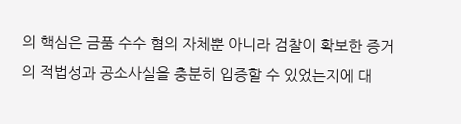의 핵심은 금품 수수 혐의 자체뿐 아니라 검찰이 확보한 증거의 적법성과 공소사실을 충분히 입증할 수 있었는지에 대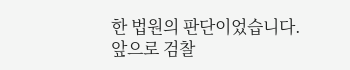한 법원의 판단이었습니다.
앞으로 검찰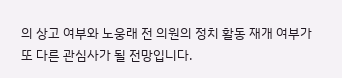의 상고 여부와 노웅래 전 의원의 정치 활동 재개 여부가 또 다른 관심사가 될 전망입니다.